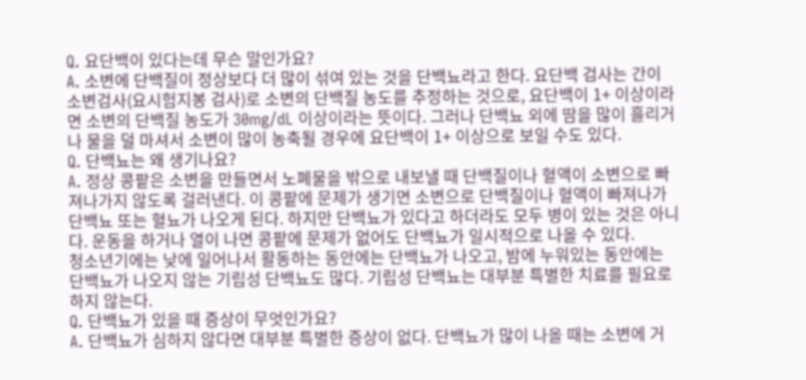Q. 요단백이 있다는데 무슨 말인가요?
A. 소변에 단백질이 정상보다 더 많이 섞여 있는 것을 단백뇨라고 한다. 요단백 검사는 간이 소변검사(요시험지봉 검사)로 소변의 단백질 농도를 추정하는 것으로, 요단백이 1+ 이상이라면 소변의 단백질 농도가 30mg/dL 이상이라는 뜻이다. 그러나 단백뇨 외에 땀을 많이 흘리거나 물을 덜 마셔서 소변이 많이 농축될 경우에 요단백이 1+ 이상으로 보일 수도 있다.
Q. 단백뇨는 왜 생기나요?
A. 정상 콩팥은 소변을 만들면서 노폐물을 밖으로 내보낼 때 단백질이나 혈액이 소변으로 빠져나가지 않도록 걸러낸다. 이 콩팥에 문제가 생기면 소변으로 단백질이나 혈액이 빠져나가 단백뇨 또는 혈뇨가 나오게 된다. 하지만 단백뇨가 있다고 하더라도 모두 병이 있는 것은 아니다. 운동을 하거나 열이 나면 콩팥에 문제가 없어도 단백뇨가 일시적으로 나올 수 있다.
청소년기에는 낮에 일어나서 활동하는 동안에는 단백뇨가 나오고, 밤에 누워있는 동안에는 단백뇨가 나오지 않는 기립성 단백뇨도 많다. 기립성 단백뇨는 대부분 특별한 치료를 필요로 하지 않는다.
Q. 단백뇨가 있을 때 증상이 무엇인가요?
A. 단백뇨가 심하지 않다면 대부분 특별한 증상이 없다. 단백뇨가 많이 나올 때는 소변에 거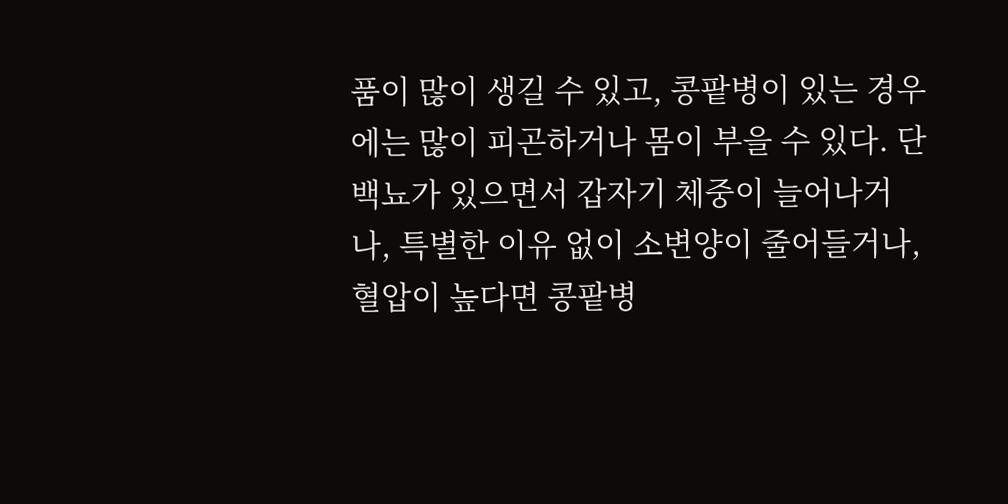품이 많이 생길 수 있고, 콩팥병이 있는 경우에는 많이 피곤하거나 몸이 부을 수 있다. 단백뇨가 있으면서 갑자기 체중이 늘어나거나, 특별한 이유 없이 소변양이 줄어들거나, 혈압이 높다면 콩팥병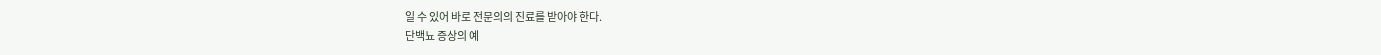일 수 있어 바로 전문의의 진료를 받아야 한다.
단백뇨 증상의 예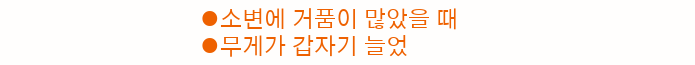⦁소변에 거품이 많았을 때
⦁무게가 갑자기 늘었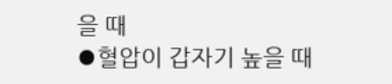을 때
⦁혈압이 갑자기 높을 때